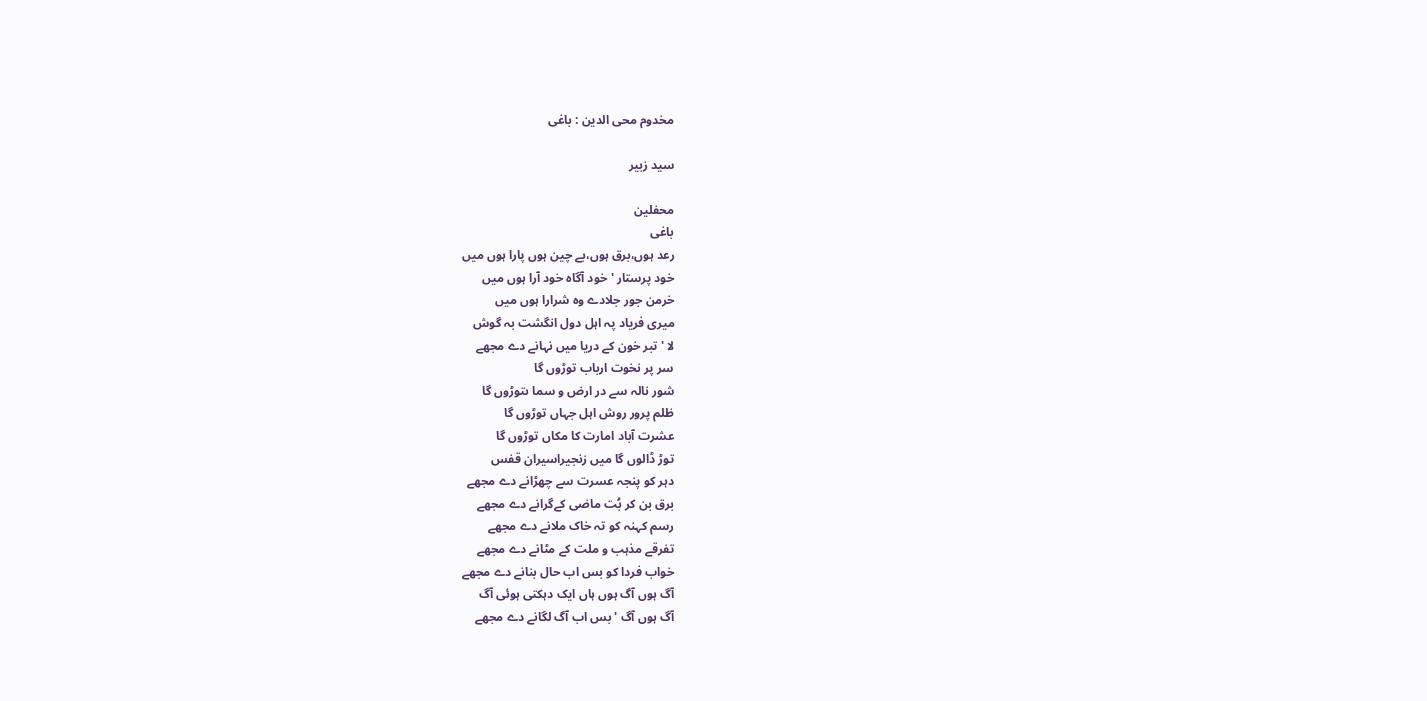مخدوم محی الدین : باغی

سید زبیر

محفلین
باغی
رعد ہوں،برق ہوں،بے چین ہوں پارا ہوں میں
خود پرستار 'خود آگاہ خود آرا ہوں میں
خرمن جور جلادے وہ شرارا ہوں میں
میری فریاد پہ اہل دول انگشت بہ گوش
لا 'تبر خون کے دریا میں نہانے دے مجھے
سر پر نخوت ارباب توڑوں گا
شور نالہ سے در ارض و سما ںتوڑوں گا
ظلم پرور روش اہل جہاں توڑوں گا
عشرت آباد امارت کا مکاں توڑوں گا
توڑ ڈالوں گا میں زنجیراسیران قفس
دہر کو پنجہ عسرت سے چھڑانے دے مجھے
برق بن کر بُت ماضی کےگرانے دے مجھے
رسم کہنہ کو تہ خاک ملانے دے مجھے
تفرقے مذہب و ملت کے مٹانے دے مجھے
خواب فردا کو بس اب حال بنانے دے مجھے
آگ ہوں آگ ہوں ہاں ایک دہکتی ہوئی آگ
آگ ہوں آگ ' بس اب آگ لگانے دے مجھے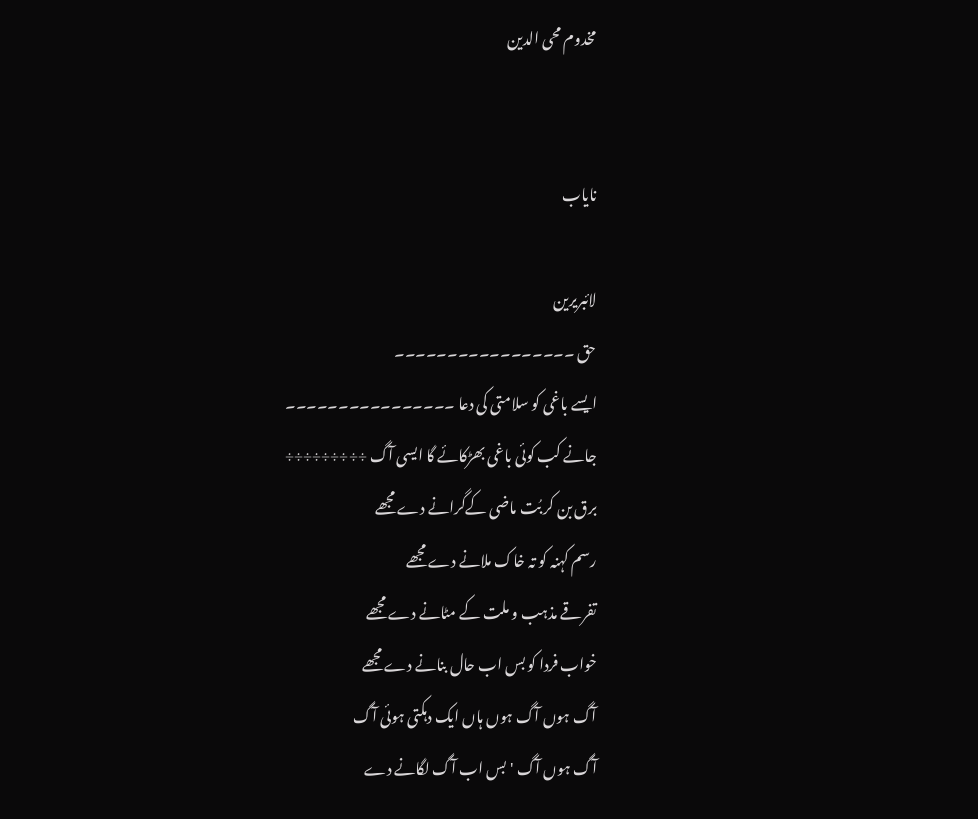مخدوم محی الدین


نایاب

لائبریرین
حق ۔۔۔۔۔۔۔۔۔۔۔۔۔۔۔۔۔
ایسے باغی کو سلامتی کی دعا ۔۔۔۔۔۔۔۔۔۔۔۔۔۔۔۔
جانے کب کوئی باغی بھڑکائے گا ایسی آگ ÷÷÷÷÷÷÷÷÷
برق بن کر بُت ماضی کےگرانے دے مجھے
رسم کہنہ کو تہ خاک ملانے دے مجھے
تفرقے مذہب و ملت کے مٹانے دے مجھے
خواب فردا کو بس اب حال بنانے دے مجھے
آگ ہوں آگ ہوں ہاں ایک دہکتی ہوئی آگ
آگ ہوں آگ ' بس اب آگ لگانے دے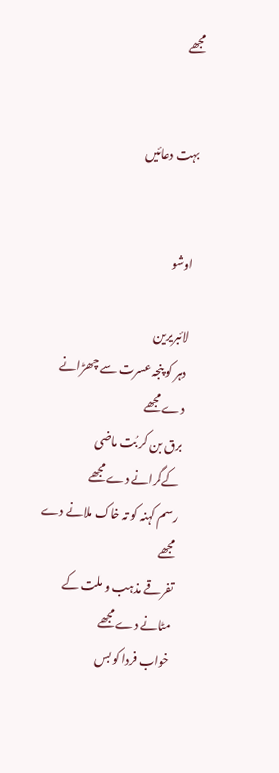مجھے


بہت دعائیں


اوشو

لائبریرین
دہر کو پنجہ عسرت سے چھڑانے دے مجھے
برق بن کر بُت ماضی کےگرانے دے مجھے
رسم کہنہ کو تہ خاک ملانے دے مجھے
تفرقے مذہب و ملت کے مٹانے دے مجھے
خواب فردا کو بس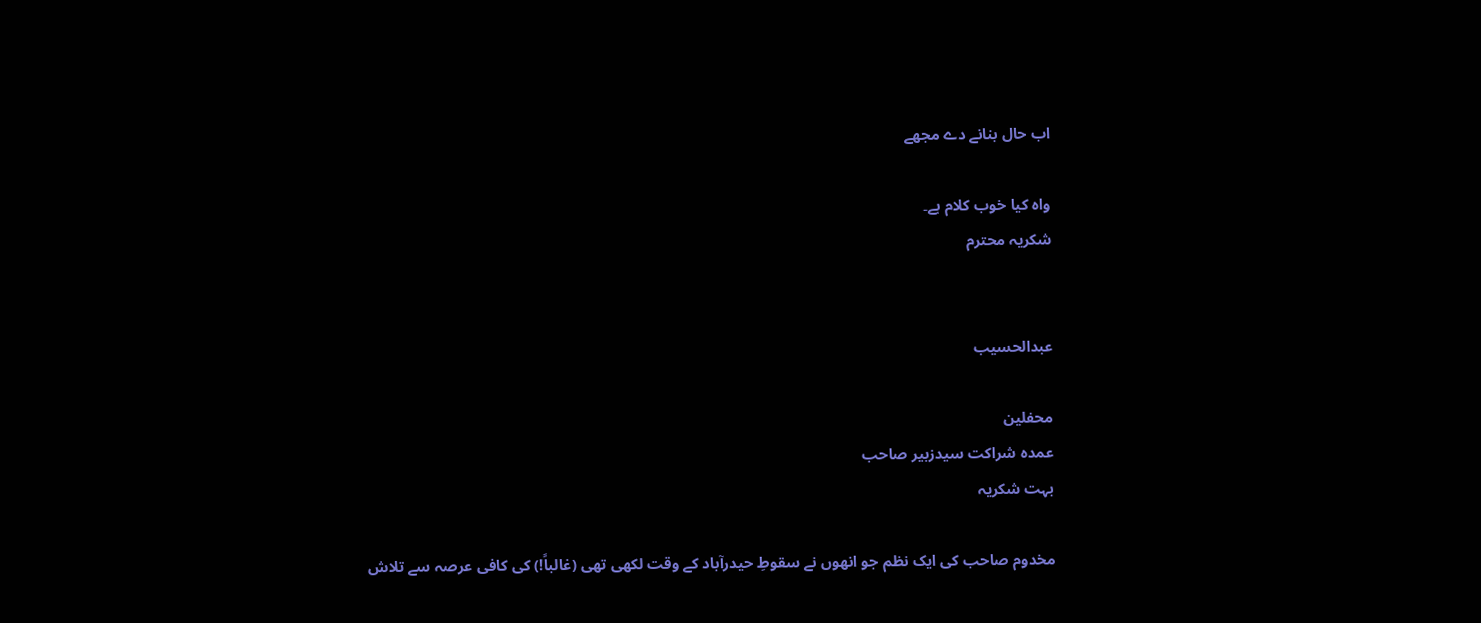اب حال بنانے دے مجھے

واہ کیا خوب کلام ہے۔
شکریہ محترم


عبدالحسیب

محفلین
عمدہ شراکت سیدزبیر صاحب
بہت شکریہ

مخدوم صاحب کی ایک نظم جو انھوں نے سقوطِ حیدرآباد کے وقت لکھی تھی (غالباً!) کی کافی عرصہ سے تلاش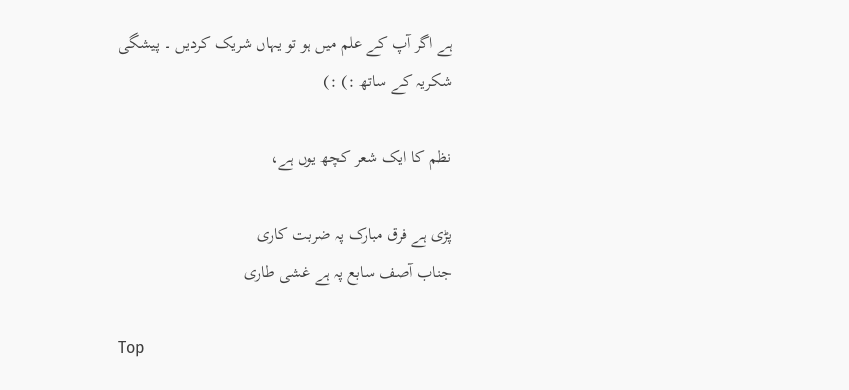ہے اگر آپ کے علم میں ہو تو یہاں شریک کردیں ۔ پیشگی شکریہ کے ساتھ :) :)

نظم کا ایک شعر کچھ یوں ہے،

پڑی ہے فرق مبارک پہ ضربت کاری
جناب آصف سابع پہ ہے غشی طاری

Top